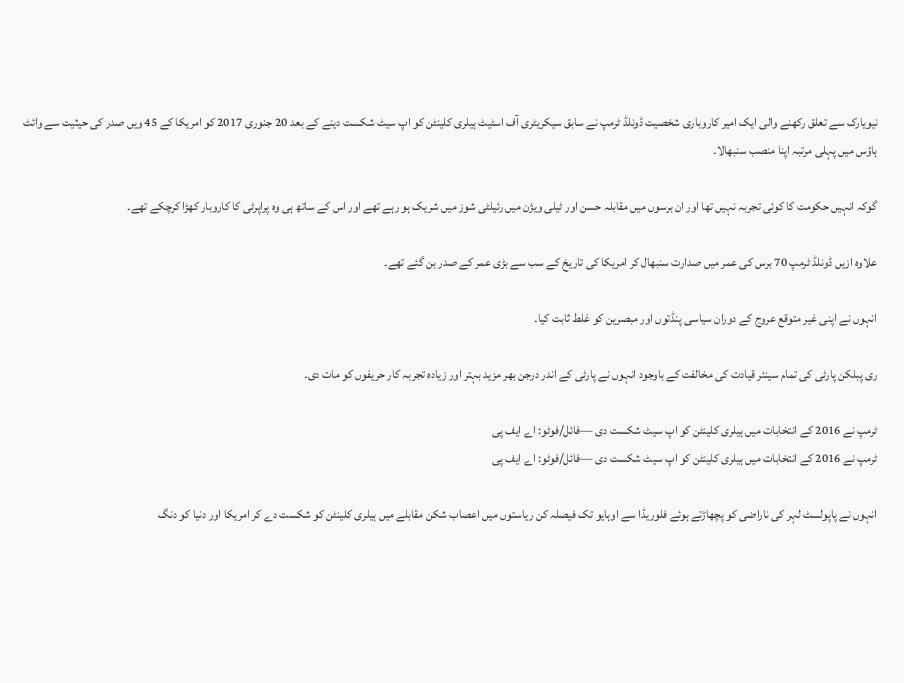نیویارک سے تعلق رکھنے والی ایک امیر کاروباری شخصیت ڈونلڈ ٹرمپ نے سابق سیکریٹری آف اسٹیٹ ہیلری کلینٹن کو اپ سیٹ شکست دینے کے بعد 20 جنوری 2017 کو امریکا کے 45 ویں صدر کی حیثیت سے وائٹ ہاؤس میں پہلی مرتبہ اپنا منصب سنبھالا۔

گوکہ انہیں حکومت کا کوئی تجربہ نہیں تھا اور ان برسوں میں مقابلہ حسن اور ٹیلی ویژن میں رئیلٹی شوز میں شریک ہو رہے تھے اور اس کے ساتھ ہی وہ پراپرٹی کا کاروبار کھڑا کرچکے تھے۔

علاوہ ازیں ڈونلڈ ٹرمپ 70 برس کی عمر میں صدارت سنبھال کر امریکا کی تاریخ کے سب سے بڑی عمر کے صدر بن گئے تھے۔

انہوں نے اپنی غیر متوقع عروج کے دوران سیاسی پنڈتوں اور مبصرین کو غلط ثابت کیا۔

ری پبلکن پارٹی کی تمام سینئر قیادت کی مخالفت کے باوجود انہوں نے پارٹی کے اندر درجن بھر مزید بہتر اور زیادہ تجربہ کار حریفوں کو مات دی۔

ٹرمپ نے 2016 کے انتخابات میں ہیلری کلینٹن کو اپ سیٹ شکست دی —فائل/فوٹو: اے ایف پی
ٹرمپ نے 2016 کے انتخابات میں ہیلری کلینٹن کو اپ سیٹ شکست دی —فائل/فوٹو: اے ایف پی

انہوں نے پاپولسٹ لہر کی ناراضی کو پچھاڑتے ہوئے فلوریڈا سے اوہایو تک فیصلہ کن ریاستوں میں اعصاب شکن مقابلے میں ہیلری کلینٹن کو شکست دے کر امریکا اور دنیا کو دنگ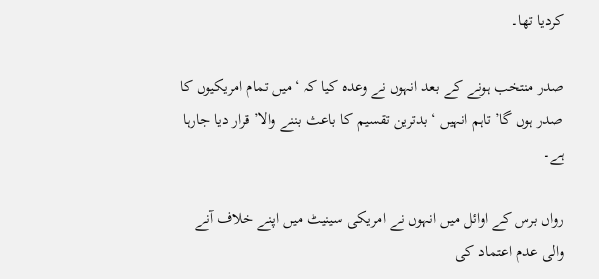کردیا تھا۔

صدر منتخب ہونے کے بعد انہوں نے وعدہ کیا کہ ‘میں تمام امریکیوں کا صدر ہوں گا’ تاہم انہیں ‘بدترین تقسیم کا باعث بننے والا’ قرار دیا جارہا ہے۔

رواں برس کے اوائل میں انہوں نے امریکی سینیٹ میں اپنے خلاف آنے والی عدم اعتماد کی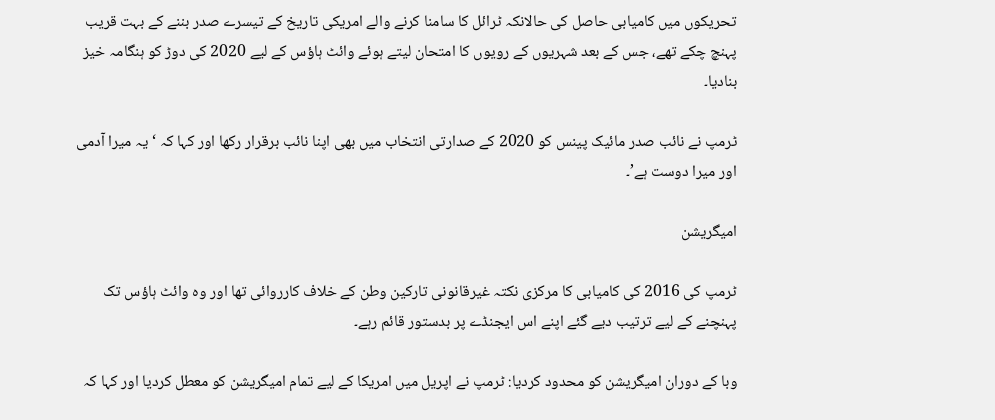تحریکوں میں کامیابی حاصل کی حالانکہ ٹرائل کا سامنا کرنے والے امریکی تاریخ کے تیسرے صدر بننے کے بہت قریب پہنچ چکے تھے، جس کے بعد شہریوں کے رویوں کا امتحان لیتے ہوئے وائٹ ہاؤس کے لیے 2020 کی دوڑ کو ہنگامہ خیز بنادیا۔

ٹرمپ نے نائب صدر مائیک پینس کو 2020 کے صدارتی انتخاب میں بھی اپنا نائب برقرار رکھا اور کہا کہ ‘یہ میرا آدمی اور میرا دوست ہے’۔

امیگریشن

ٹرمپ کی 2016 کی کامیابی کا مرکزی نکتہ غیرقانونی تارکین وطن کے خلاف کارروائی تھا اور وہ وائٹ ہاؤس تک پہنچنے کے لیے ترتیب دیے گئے اپنے اس ایجنڈے پر بدستور قائم رہے۔

وبا کے دوران امیگریشن کو محدود کردیا: ٹرمپ نے اپریل میں امریکا کے لیے تمام امیگریشن کو معطل کردیا اور کہا کہ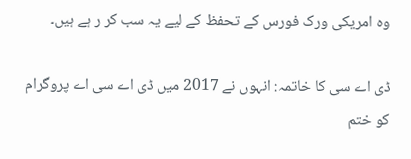وہ امریکی ورک فورس کے تحفظ کے لیے یہ سب کر ر ہے ہیں۔

ڈی اے سی کا خاتمہ: انہوں نے 2017 میں ڈی اے سی اے پروگرام کو ختم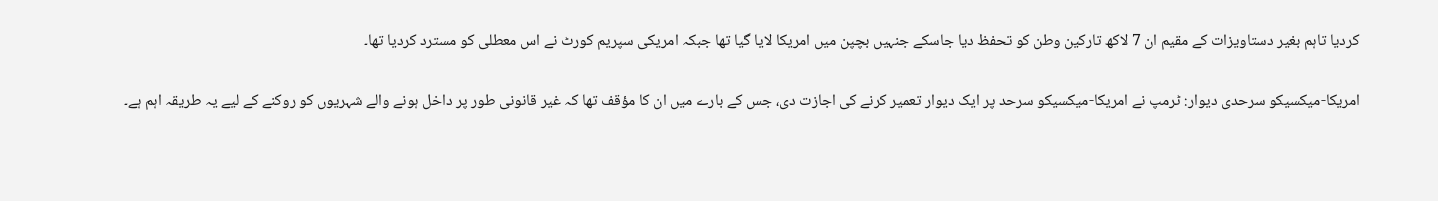کردیا تاہم بغیر دستاویزات کے مقیم ان 7 لاکھ تارکین وطن کو تحفظ دیا جاسکے جنہیں بچپن میں امریکا لایا گیا تھا جبکہ امریکی سپریم کورٹ نے اس معطلی کو مسترد کردیا تھا۔

امریکا-میکسیکو سرحدی دیوار: ٹرمپ نے امریکا-میکسیکو سرحد پر ایک دیوار تعمیر کرنے کی اجازت دی، جس کے بارے میں ان کا مؤقف تھا کہ غیر قانونی طور پر داخل ہونے والے شہریوں کو روکنے کے لیے یہ طریقہ اہم ہے۔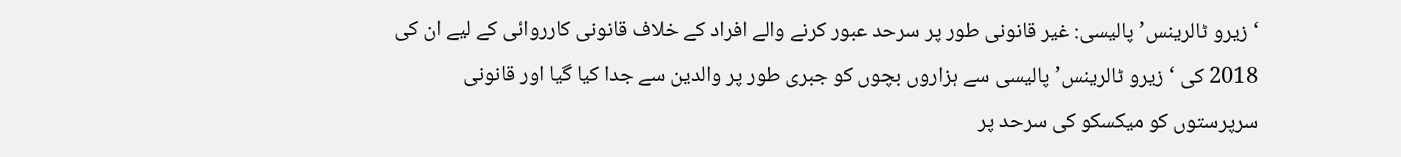‘زیرو ٹالرینس’ پالیسی: غیر قانونی طور پر سرحد عبور کرنے والے افراد کے خلاف قانونی کارروائی کے لیے ان کی 2018 کی ‘زیرو ٹالرینس’ پالیسی سے ہزاروں بچوں کو جبری طور پر والدین سے جدا کیا گیا اور قانونی سرپرستوں کو میکسکو کی سرحد پر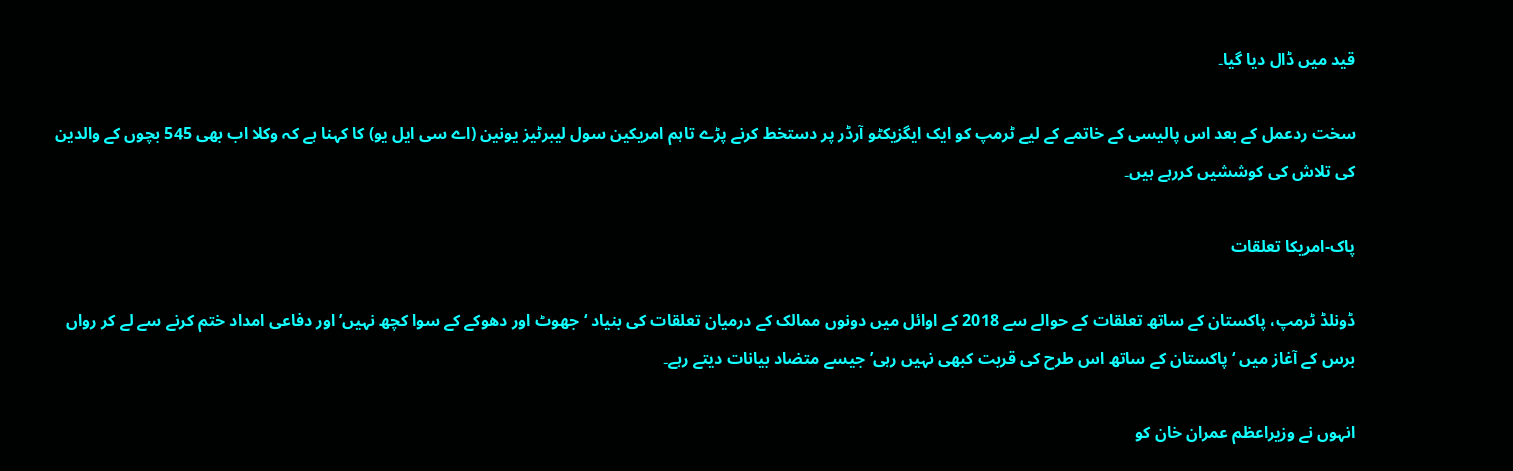قید میں ڈال دیا گیا۔

سخت ردعمل کے بعد اس پالیسی کے خاتمے کے لیے ٹرمپ کو ایک ایگزیکٹو آرڈر پر دستخط کرنے پڑے تاہم امریکین سول لیبرٹیز یونین (اے سی ایل یو) کا کہنا ہے کہ وکلا اب بھی 545 بچوں کے والدین کی تلاش کی کوششیں کررہے ہیں۔

پاک-امریکا تعلقات

ڈونلڈ ٹرمپ، پاکستان کے ساتھ تعلقات کے حوالے سے 2018 کے اوائل میں دونوں ممالک کے درمیان تعلقات کی بنیاد ‘جھوٹ اور دھوکے کے سوا کچھ نہیں’ اور دفاعی امداد ختم کرنے سے لے کر رواں برس کے آغاز میں ‘پاکستان کے ساتھ اس طرح کی قربت کبھی نہیں رہی’ جیسے متضاد بیانات دیتے رہے۔

انہوں نے وزیراعظم عمران خان کو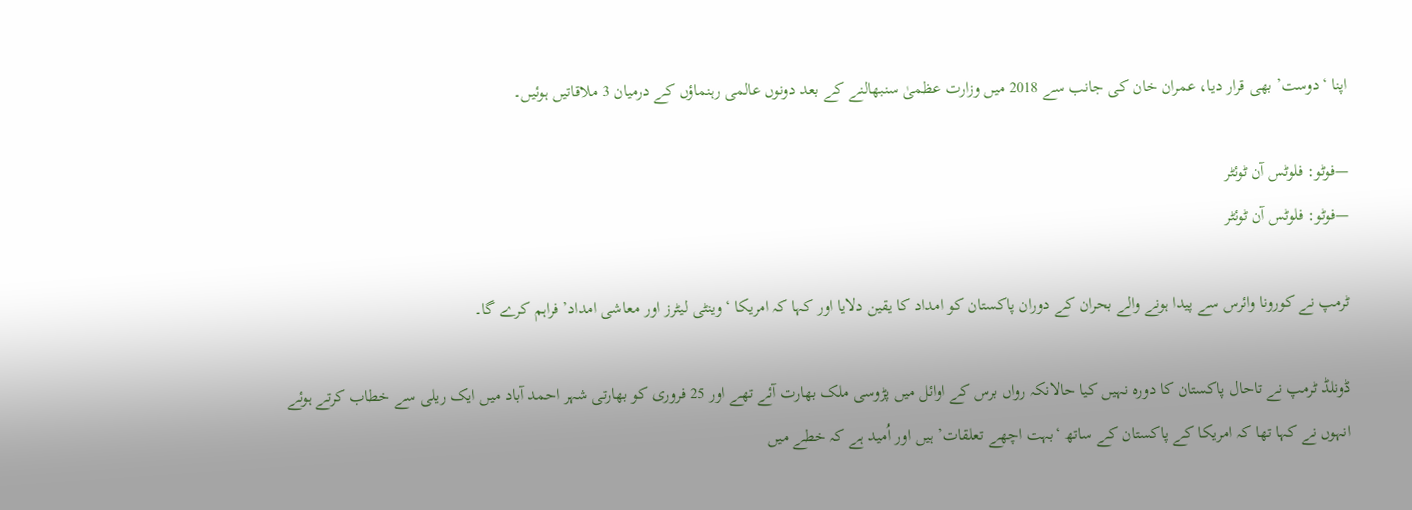اپنا ‘دوست’ بھی قرار دیا، عمران خان کی جانب سے 2018 میں وزارت عظمیٰ سنبھالنے کے بعد دونوں عالمی رہنماؤں کے درمیان 3 ملاقاتیں ہوئیں۔

—فوٹو: فلوٹس آن ٹوئٹر
—فوٹو: فلوٹس آن ٹوئٹر

ٹرمپ نے کورونا وائرس سے پیدا ہونے والے بحران کے دوران پاکستان کو امداد کا یقین دلایا اور کہا کہ امریکا ‘وینٹی لیٹرز اور معاشی امداد’ فراہم کرے گا۔

ڈونلڈ ٹرمپ نے تاحال پاکستان کا دورہ نہیں کیا حالانکہ رواں برس کے اوائل میں پڑوسی ملک بھارت آئے تھے اور 25 فروری کو بھارتی شہر احمد آباد میں ایک ریلی سے خطاب کرتے ہوئے انہوں نے کہا تھا کہ امریکا کے پاکستان کے ساتھ ‘بہت اچھے تعلقات’ ہیں اور اُمید ہے کہ خطے میں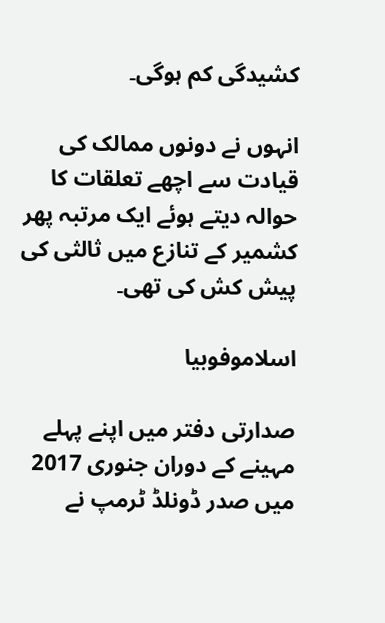کشیدگی کم ہوگی۔

انہوں نے دونوں ممالک کی قیادت سے اچھے تعلقات کا حوالہ دیتے ہوئے ایک مرتبہ پھر کشمیر کے تنازع میں ثالثی کی پیش کش کی تھی۔

اسلاموفوبیا

صدارتی دفتر میں اپنے پہلے مہینے کے دوران جنوری 2017 میں صدر ڈونلڈ ٹرمپ نے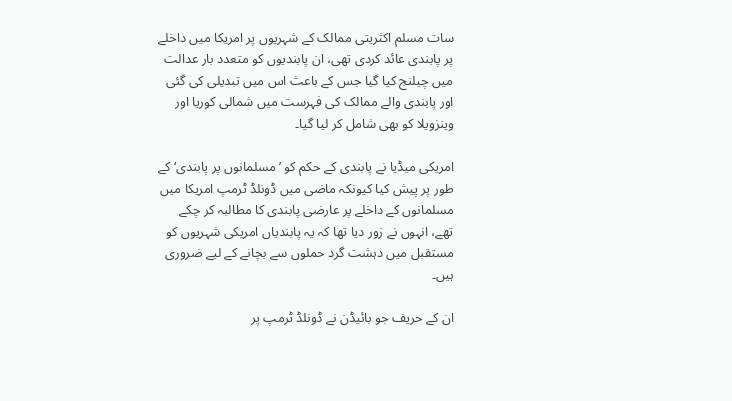سات مسلم اکثریتی ممالک کے شہریوں پر امریکا میں داخلے پر پابندی عائد کردی تھی، ان پابندیوں کو متعدد بار عدالت میں چیلنج کیا گیا جس کے باعث اس میں تبدیلی کی گئی اور پابندی والے ممالک کی فہرست میں شمالی کوریا اور وینزویلا کو بھی شامل کر لیا گیا۔

امریکی میڈیا نے پابندی کے حکم کو ’مسلمانوں پر پابندی‘ کے طور پر پیش کیا کیونکہ ماضی میں ڈونلڈ ٹرمپ امریکا میں مسلمانوں کے داخلے پر عارضی پابندی کا مطالبہ کر چکے تھے، انہوں نے زور دیا تھا کہ یہ پابندیاں امریکی شہریوں کو مستقبل میں دہشت گرد حملوں سے بچانے کے لیے ضروری ہیں۔

ان کے حریف جو بائیڈن نے ڈونلڈ ٹرمپ پر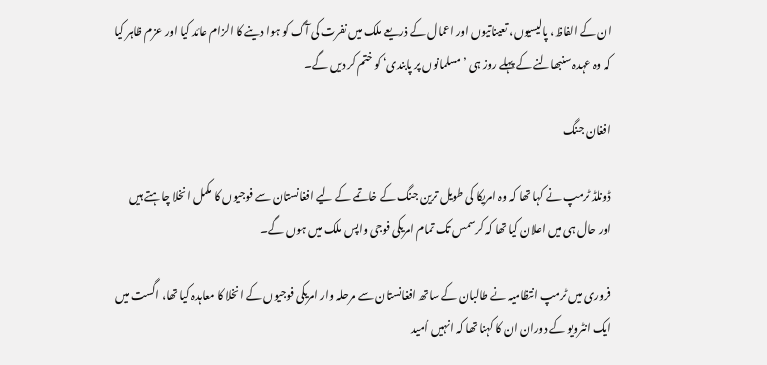ان کے الفاظ، پالیسیوں، تعیناتیوں اور اعمال کے ذریعے ملک میں نفرت کی آگ کو ہوا دینے کا الزام عائد کیا اور عزم ظاہر کیا کہ وہ عہدہ سنبھالنے کے پہلے روز ہی ’مسلمانوں پر پابندی‘ کو ختم کر دیں گے۔

افغان جنگ

ڈونلڈ ٹرمپ نے کہا تھا کہ وہ امریکا کی طویل ترین جنگ کے خاتمے کے لیے افغانستان سے فوجیوں کا مکمل انخلا چاہتے ہیں اور حال ہی میں اعلان کیا تھا کہ کرسمس تک تمام امریکی فوجی واپس ملک میں ہوں گے۔

فروری میں ٹرمپ انتظامیہ نے طالبان کے ساتھ افغانستان سے مرحلہ وار امریکی فوجیوں کے انخلا کا معاہدہ کیا تھا، اگست میں ایک انٹرویو کے دوران ان کا کہنا تھا کہ انہیں اُمید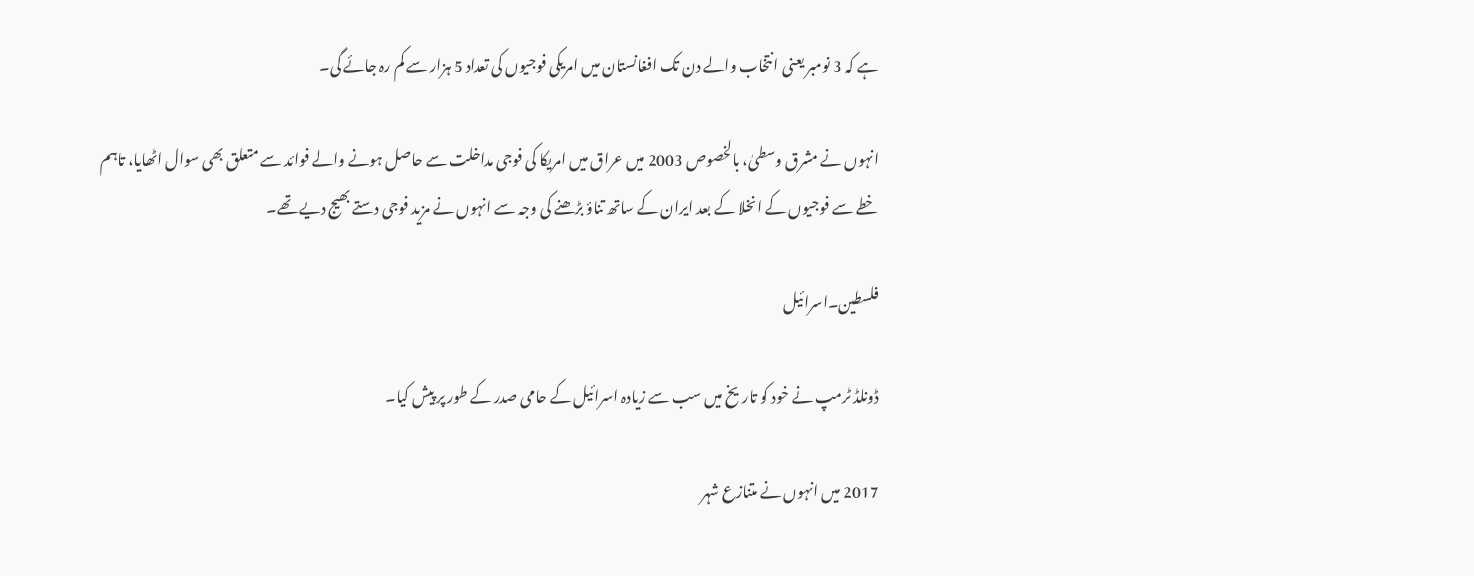ہے کہ 3 نومبر یعنی انتخاب والے دن تک افغانستان میں امریکی فوجیوں کی تعداد 5 ہزار سے کم رہ جائے گی۔

انہوں نے مشرق وسطیٰ، بالخصوص 2003 میں عراق میں امریکا کی فوجی مداخلت سے حاصل ہونے والے فوائد سے متعلق بھی سوال اٹھایا، تاہم خطے سے فوجیوں کے انخلا کے بعد ایران کے ساتھ تناؤ بڑھنے کی وجہ سے انہوں نے مزید فوجی دستے بھیج دیے تھے۔

فلسطین۔اسرائیل

ڈونلڈ ٹرمپ نے خود کو تاریخ میں سب سے زیادہ اسرائیل کے حامی صدر کے طور پر پیش کیا۔

2017 میں انہوں نے متنازع شہر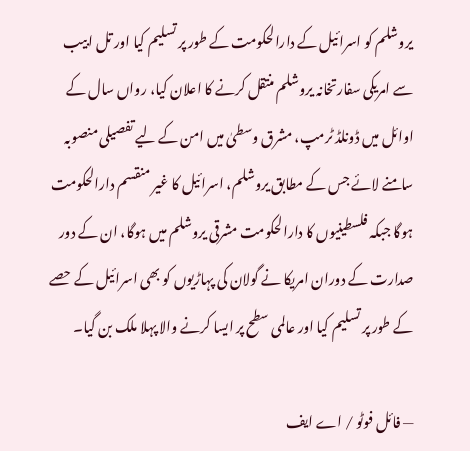یروشلم کو اسرائیل کے دارالحکومت کے طور پر تسلیم کیا اور تل ابیب سے امریکی سفارتخانہ یروشلم منتقل کرنے کا اعلان کیا، رواں سال کے اوائل میں ڈونلڈ ٹرمپ، مشرق وسطیٰ میں امن کے لیے تفصیلی منصوبہ سامنے لائے جس کے مطابق یروشلم، اسرائیل کا غیر منقسم دارالحکومت ہوگا جبکہ فلسطینیوں کا دارالحکومت مشرقی یروشلم میں ہوگا، ان کے دور صدارت کے دوران امریکا نے گولان کی پہاڑیوں کو بھی اسرائیل کے حصے کے طور پر تسلیم کیا اور عالمی سطح پر ایسا کرنے والا پہلا ملک بن گیا۔

— فائل فوٹو / اے ایف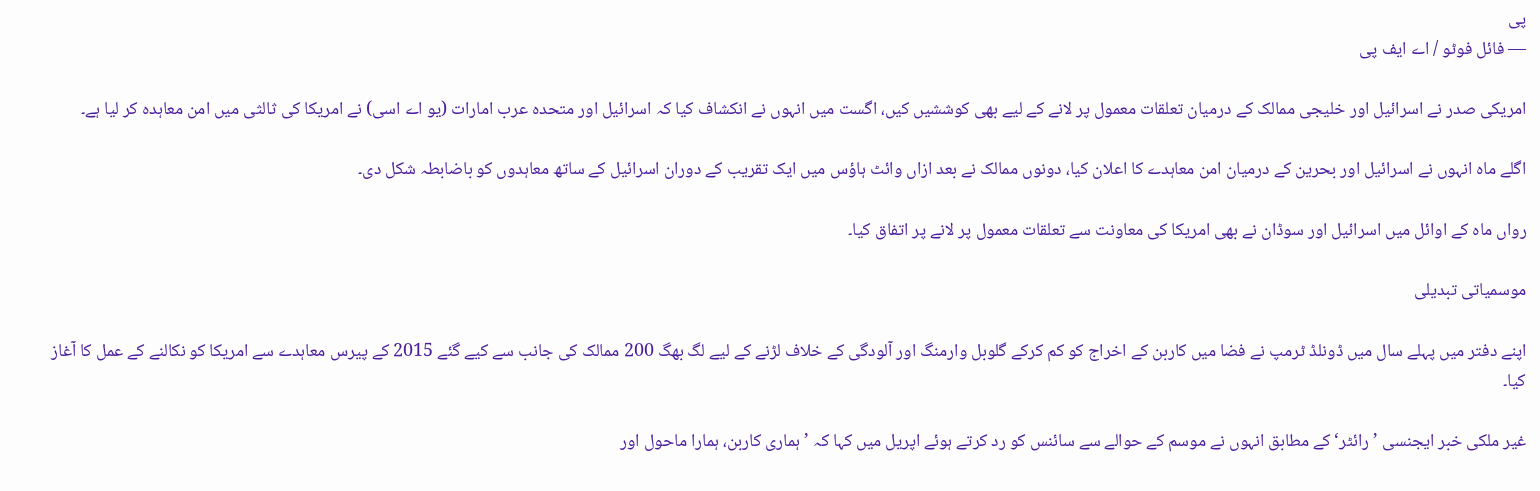پی
— فائل فوٹو / اے ایف پی

امریکی صدر نے اسرائیل اور خلیجی ممالک کے درمیان تعلقات معمول پر لانے کے لیے بھی کوششیں کیں، اگست میں انہوں نے انکشاف کیا کہ اسرائیل اور متحدہ عرب امارات (یو اے اسی) نے امریکا کی ثالثی میں امن معاہدہ کر لیا ہے۔

اگلے ماہ انہوں نے اسرائیل اور بحرین کے درمیان امن معاہدے کا اعلان کیا، دونوں ممالک نے بعد ازاں وائٹ ہاؤس میں ایک تقریب کے دوران اسرائیل کے ساتھ معاہدوں کو باضابطہ شکل دی۔

رواں ماہ کے اوائل میں اسرائیل اور سوڈان نے بھی امریکا کی معاونت سے تعلقات معمول پر لانے پر اتفاق کیا۔

موسمیاتی تبدیلی

اپنے دفتر میں پہلے سال میں ڈونلڈ ٹرمپ نے فضا میں کاربن کے اخراج کو کم کرکے گلوبل وارمنگ اور آلودگی کے خلاف لڑنے کے لیے لگ بھگ 200 ممالک کی جانب سے کیے گئے 2015 کے پیرس معاہدے سے امریکا کو نکالنے کے عمل کا آغاز کیا۔

غیر ملکی خبر ایجنسی ’رائٹر‘ کے مطابق انہوں نے موسم کے حوالے سے سائنس کو رد کرتے ہوئے اپریل میں کہا کہ ’ہماری کاربن، ہمارا ماحول اور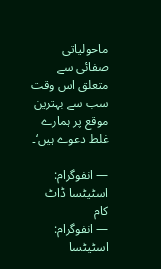ماحولیاتی صفائی سے متعلق اس وقت سب سے بہترین موقع پر ہمارے غلط دعوے ہیں‘۔

— انفوگرام: اسٹیٹسا ڈاٹ کام
— انفوگرام: اسٹیٹسا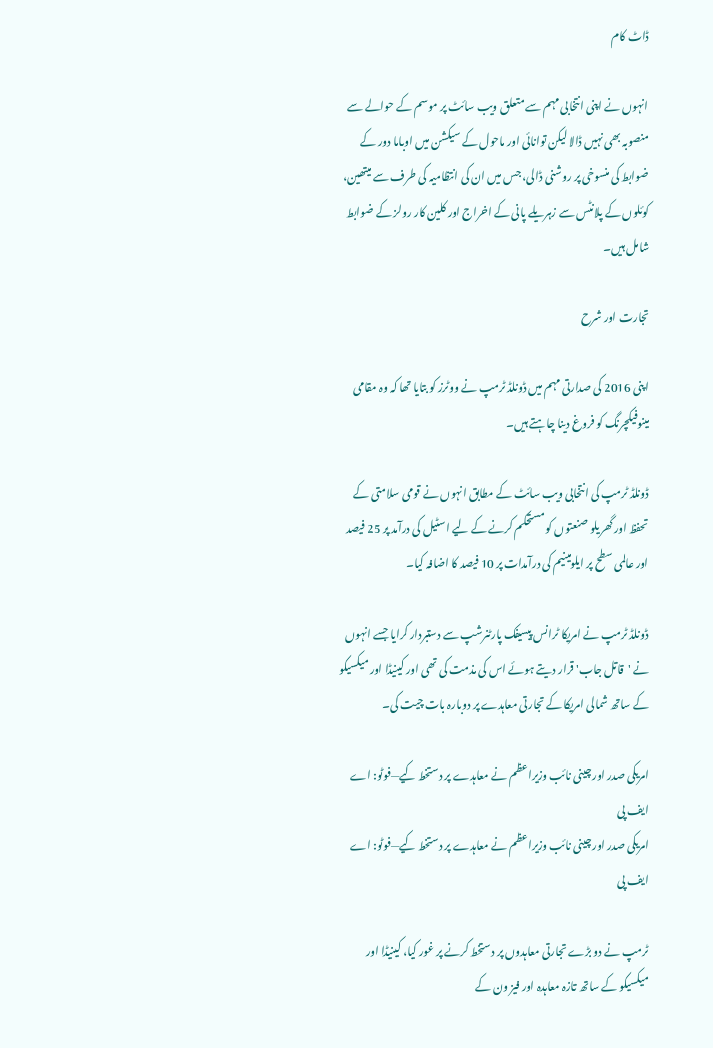ڈاٹ کام

انہوں نے اپنی انتخابی مہم سے متعلق ویب سائٹ پر موسم کے حوالے سے منصوبہ بھی نہیں ڈالا لیکن توانائی اور ماحول کے سیکشن میں اوباما دور کے ضوابط کی منسوخی پر روشنی ڈالی، جس میں ان کی انتظامیہ کی طرف سے میتھین، کوئلوں کے پلانٹس سے زہریلے پانی کے اخراج اور کلین کار رولز کے ضوابط شامل ہیں۔

تجارت اور شرح

اپنی 2016 کی صدارتی مہم میں ڈونلڈ ٹرمپ نے ووٹرز کو بتایا تھا کہ وہ مقامی مینوفیکچرنگ کو فروغ دینا چاہتے ہیں۔

ڈونلڈ ٹرمپ کی انتخابی ویب سائٹ کے مطابق انہوں نے قومی سلامتی کے تحفظ اور گھریلو صنعتوں کو مستحکم کرنے کے لیے اسٹیل کی درآمد پر 25 فیصد اور عالمی سطح پر ایلومینیم کی درآمدات پر 10 فیصد کا اضافہ کیا۔

ڈونلڈ ٹرمپ نے امریکا ٹرانس پیسیفک پارٹنرشپ سے دستبردار کرایا جسے انہوں نے 'قاتل جاب' قرار دیتے ہوئے اس کی مذمت کی تھی اور کینیڈا اور میکسیکو کے ساتھ شمالی امریکا کے تجارتی معاہدے پر دوبارہ بات چیت کی۔

امریکی صدر اور چینی نائب وزیراعظم نے معاہدے پر دستخط کیے—فوٹو: اے ایف پی
امریکی صدر اور چینی نائب وزیراعظم نے معاہدے پر دستخط کیے—فوٹو: اے ایف پی

ٹرمپ نے دو بڑے تجارتی معاہدوں پر دستخط کرنے پر غور کیا، کینیڈا اور میکسیکو کے ساتھ تازہ معاہدہ اور فیز ون کے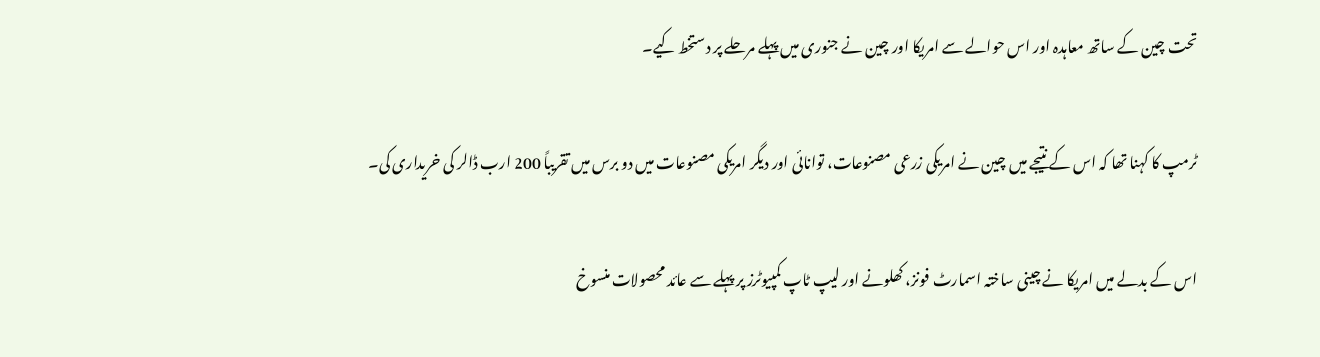تحت چین کے ساتھ معاہدہ اور اس حوالے سے امریکا اور چین نے جنوری میں پہلے مرحلے پر دستخط کیے۔

ٹرمپ کا کہنا تھا کہ اس کے نتیجے میں چین نے امریکی زرعی مصنوعات، توانائی اور دیگر امریکی مصنوعات میں دو برس میں تقریباً 200 ارب ڈالر کی خریداری کی۔

اس کے بدلے میں امریکا نے چینی ساختہ اسمارٹ فونز، کھلونے اور لیپ ٹاپ کمپیوٹرز پر پہلے سے عائد محصولات منسوخ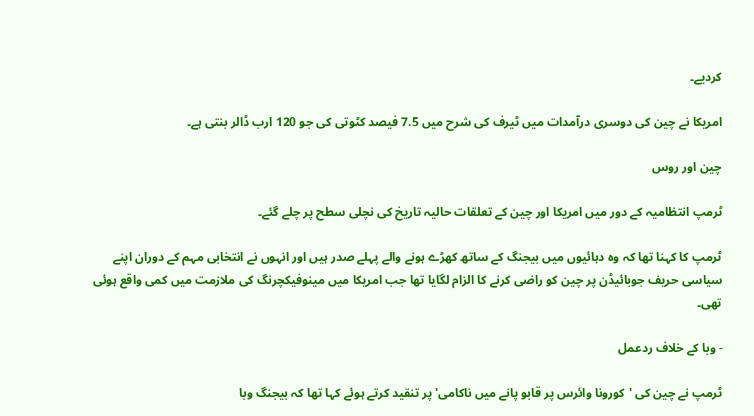کردیے۔

امریکا نے چین کی دوسری درآمدات میں ٹیرف کی شرح میں 7.5 فیصد کٹوتی کی جو 120 ارب ڈالر بنتی ہے۔

چین اور روس

ٹرمپ انتظامیہ کے دور میں امریکا اور چین کے تعلقات حالیہ تاریخ کی نچلی سطح پر چلے گئے۔

ٹرمپ کا کہنا تھا کہ وہ دہائیوں میں بیجنگ کے ساتھ کھڑے ہونے والے پہلے صدر ہیں اور انہوں نے انتخابی مہم کے دوران اپنے سیاسی حریف جوبائیڈن پر چین کو راضی کرنے کا الزام لگایا تھا جب امریکا میں مینوفیکچرنگ کی ملازمت میں کمی واقع ہوئی تھی۔

- وبا کے خلاف ردعمل

ٹرمپ نے چین کی 'کورونا وائرس پر قابو پانے میں ناکامی' پر تنقید کرتے ہوئے کہا تھا کہ بیجنگ وبا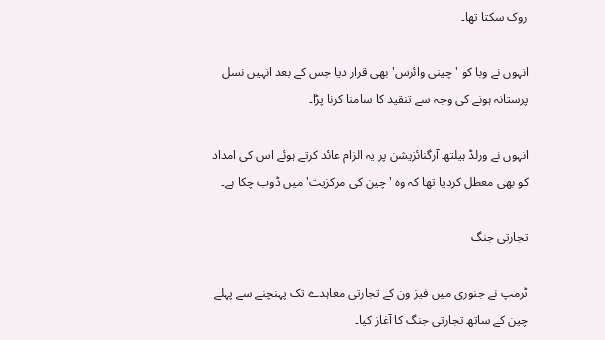روک سکتا تھا۔

انہوں نے وبا کو 'چینی وائرس' بھی قرار دیا جس کے بعد انہیں نسل پرستانہ ہونے کی وجہ سے تنقید کا سامنا کرنا پڑا۔

انہوں نے ورلڈ ہیلتھ آرگنائزیشن پر یہ الزام عائد کرتے ہوئے اس کی امداد کو بھی معطل کردیا تھا کہ وہ 'چین کی مرکزیت' میں ڈوب چکا ہے۔

تجارتی جنگ

ٹرمپ نے جنوری میں فیز ون کے تجارتی معاہدے تک پہنچنے سے پہلے چین کے ساتھ تجارتی جنگ کا آغاز کیا۔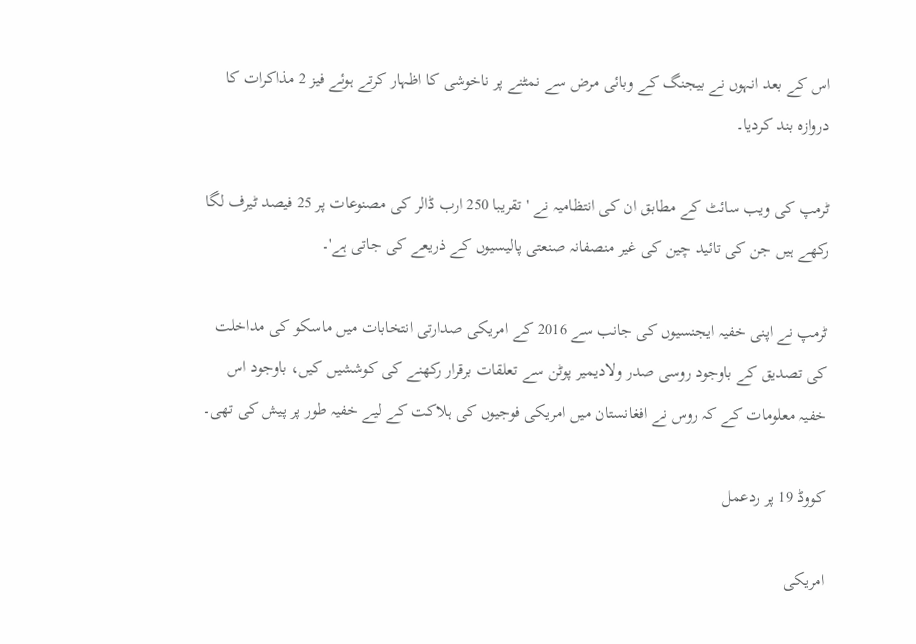اس کے بعد انہوں نے بیجنگ کے وبائی مرض سے نمٹنے پر ناخوشی کا اظہار کرتے ہوئے فیز 2 مذاکرات کا دروازہ بند کردیا۔

ٹرمپ کی ویب سائٹ کے مطابق ان کی انتظامیہ نے 'تقریبا 250 ارب ڈالر کی مصنوعات پر 25 فیصد ٹیرف لگا رکھے ہیں جن کی تائید چین کی غیر منصفانہ صنعتی پالیسیوں کے ذریعے کی جاتی ہے'۔

ٹرمپ نے اپنی خفیہ ایجنسیوں کی جانب سے 2016 کے امریکی صدارتی انتخابات میں ماسکو کی مداخلت کی تصدیق کے باوجود روسی صدر ولادیمیر پوٹن سے تعلقات برقرار رکھنے کی کوششیں کیں، باوجود اس خفیہ معلومات کے کہ روس نے افغانستان میں امریکی فوجیوں کی ہلاکت کے لیے خفیہ طور پر پیش کی تھی۔

کووڈ 19 پر ردعمل

امریکی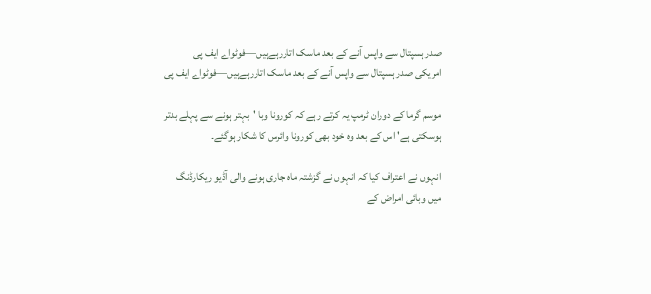صدر ہسپتال سے واپس آنے کے بعد ماسک اتاررہےہیں—فوٹواے ایف پی
امریکی صدر ہسپتال سے واپس آنے کے بعد ماسک اتاررہےہیں—فوٹواے ایف پی

موسم گرما کے دوران ٹرمپ یہ کرتے رہے کہ کورونا وبا 'بہتر ہونے سے پہلے بدتر ہوسکتی ہے' اس کے بعد وہ خود بھی کورونا وائرس کا شکار ہوگئے۔

انہوں نے اعتراف کیا کہ انہوں نے گزشتہ ماہ جاری ہونے والی آڈیو ریکارڈنگ میں وبائی امراض کے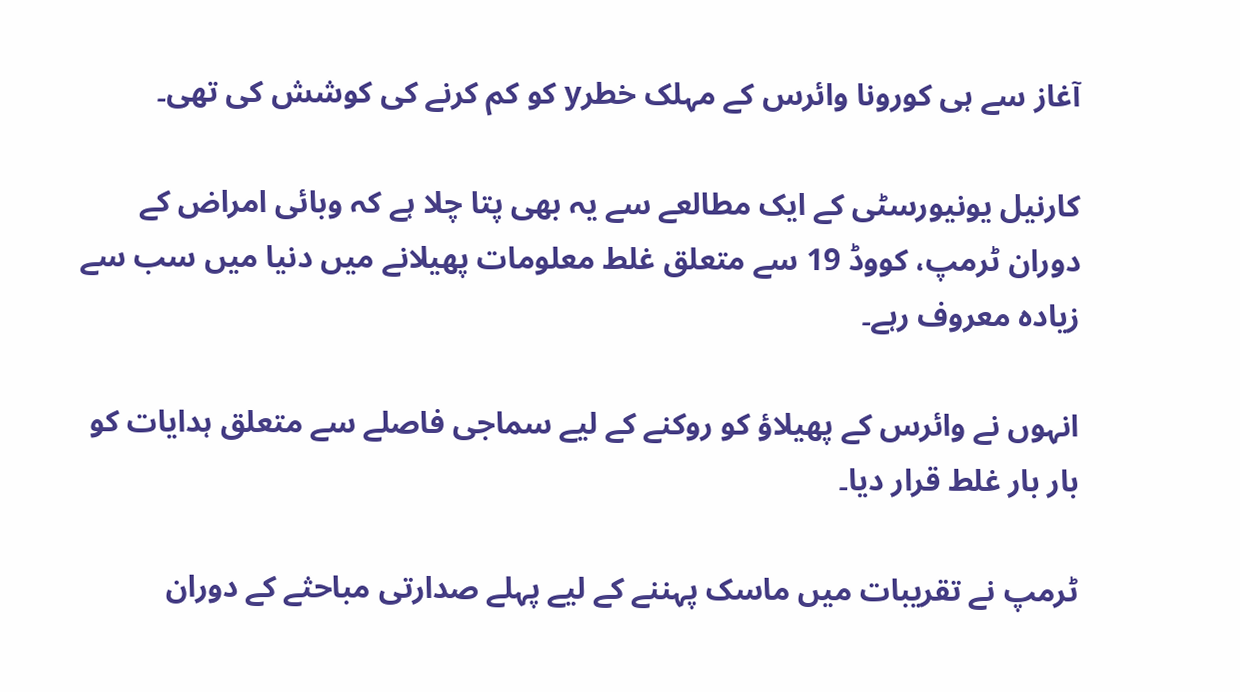آغاز سے ہی کورونا وائرس کے مہلک خطرy کو کم کرنے کی کوشش کی تھی۔

کارنیل یونیورسٹی کے ایک مطالعے سے یہ بھی پتا چلا ہے کہ وبائی امراض کے دوران ٹرمپ، کووڈ 19 سے متعلق غلط معلومات پھیلانے میں دنیا میں سب سے زیادہ معروف رہے۔

انہوں نے وائرس کے پھیلاؤ کو روکنے کے لیے سماجی فاصلے سے متعلق ہدایات کو بار بار غلط قرار دیا۔

ٹرمپ نے تقریبات میں ماسک پہننے کے لیے پہلے صدارتی مباحثے کے دوران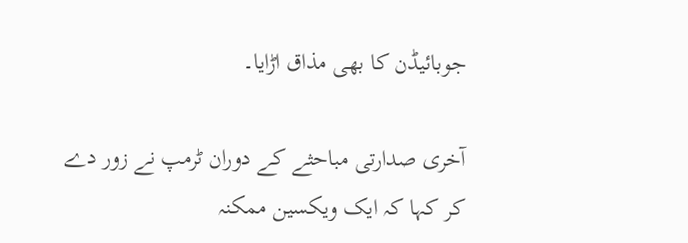جوبائیڈن کا بھی مذاق اڑایا۔

آخری صدارتی مباحثے کے دوران ٹرمپ نے زور دے کر کہا کہ ایک ویکسین ممکنہ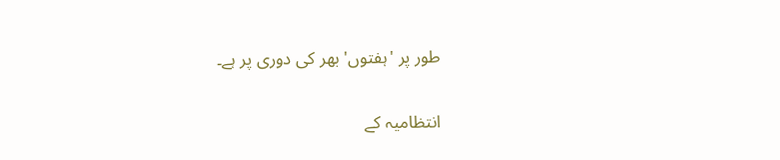طور پر 'ہفتوں' بھر کی دوری پر ہے۔

انتظامیہ کے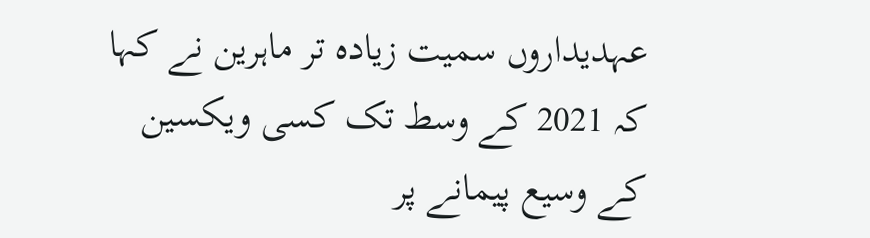عہدیداروں سمیت زیادہ تر ماہرین نے کہا کہ 2021 کے وسط تک کسی ویکسین کے وسیع پیمانے پر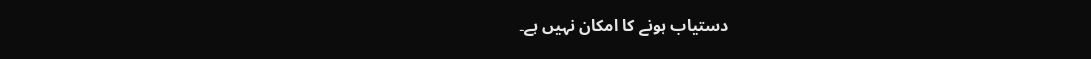دستیاب ہونے کا امکان نہیں ہے۔